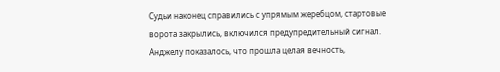Судьи наконец справились с упрямым жеребцом, стартовые ворота закрылись, включился предупредительный сигнал. Анджелу показалось, что прошла целая вечность,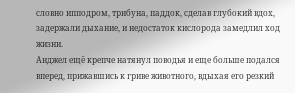словно ипподром, трибуна, паддок, сделав глубокий вдох, задержали дыхание, и недостаток кислорода замедлил ход жизни.
Анджел ещё крепче натянул поводья и еще больше подался вперед, прижавшись к гриве животного, вдыхая его резкий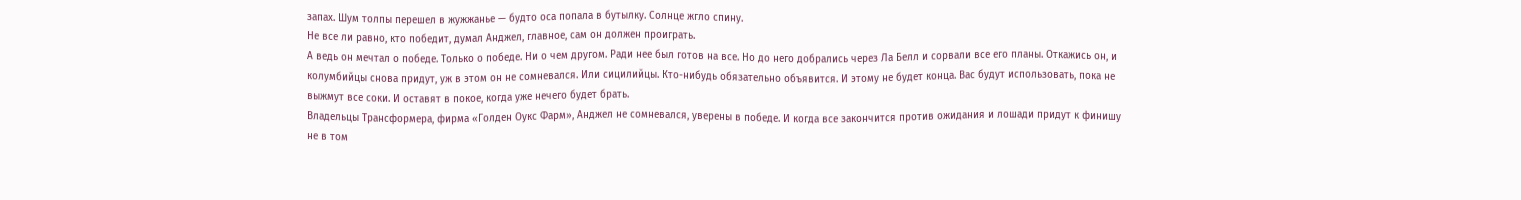запах. Шум толпы перешел в жужжанье — будто оса попала в бутылку. Солнце жгло спину.
Не все ли равно, кто победит, думал Анджел, главное, сам он должен проиграть.
А ведь он мечтал о победе. Только о победе. Ни о чем другом. Ради нее был готов на все. Но до него добрались через Ла Белл и сорвали все его планы. Откажись он, и колумбийцы снова придут, уж в этом он не сомневался. Или сицилийцы. Кто-нибудь обязательно объявится. И этому не будет конца. Вас будут использовать, пока не выжмут все соки. И оставят в покое, когда уже нечего будет брать.
Владельцы Трансформера, фирма «Голден Оукс Фарм», Анджел не сомневался, уверены в победе. И когда все закончится против ожидания и лошади придут к финишу не в том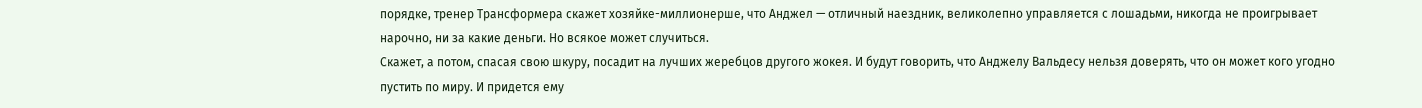порядке, тренер Трансформера скажет хозяйке-миллионерше, что Анджел — отличный наездник, великолепно управляется с лошадьми, никогда не проигрывает нарочно, ни за какие деньги. Но всякое может случиться.
Скажет, а потом, спасая свою шкуру, посадит на лучших жеребцов другого жокея. И будут говорить, что Анджелу Вальдесу нельзя доверять, что он может кого угодно пустить по миру. И придется ему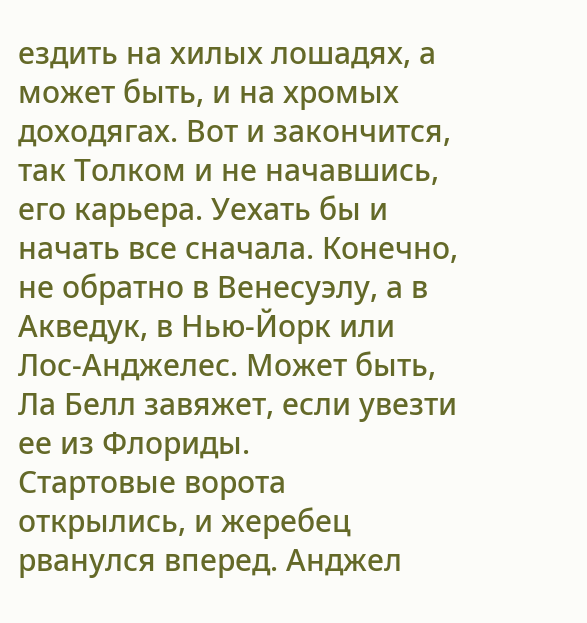ездить на хилых лошадях, а может быть, и на хромых доходягах. Вот и закончится, так Толком и не начавшись, его карьера. Уехать бы и начать все сначала. Конечно, не обратно в Венесуэлу, а в Акведук, в Нью-Йорк или Лос-Анджелес. Может быть, Ла Белл завяжет, если увезти ее из Флориды.
Стартовые ворота открылись, и жеребец рванулся вперед. Анджел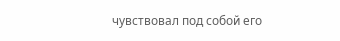чувствовал под собой его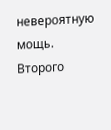невероятную мощь. Второго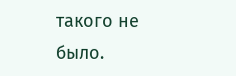такого не было.